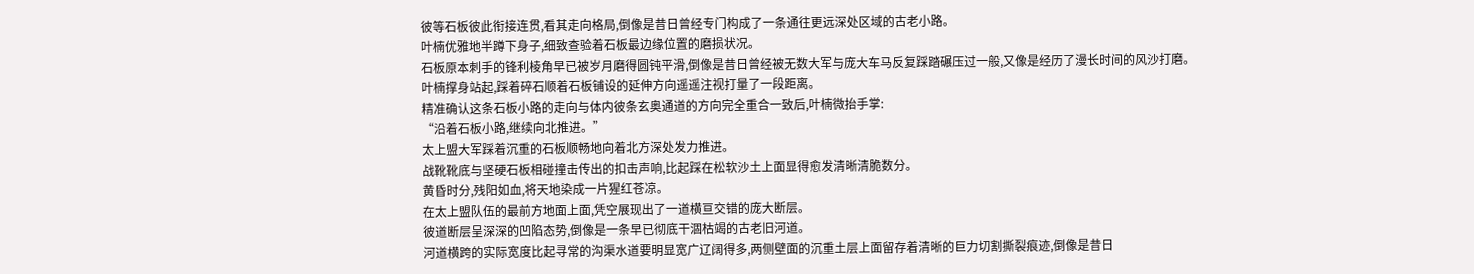彼等石板彼此衔接连贯,看其走向格局,倒像是昔日曾经专门构成了一条通往更远深处区域的古老小路。
叶楠优雅地半蹲下身子,细致查验着石板最边缘位置的磨损状况。
石板原本刺手的锋利棱角早已被岁月磨得圆钝平滑,倒像是昔日曾经被无数大军与庞大车马反复踩踏碾压过一般,又像是经历了漫长时间的风沙打磨。
叶楠撑身站起,踩着碎石顺着石板铺设的延伸方向遥遥注视打量了一段距离。
精准确认这条石板小路的走向与体内彼条玄奥通道的方向完全重合一致后,叶楠微抬手掌:
“沿着石板小路,继续向北推进。”
太上盟大军踩着沉重的石板顺畅地向着北方深处发力推进。
战靴靴底与坚硬石板相碰撞击传出的扣击声响,比起踩在松软沙土上面显得愈发清晰清脆数分。
黄昏时分,残阳如血,将天地染成一片猩红苍凉。
在太上盟队伍的最前方地面上面,凭空展现出了一道横亘交错的庞大断层。
彼道断层呈深深的凹陷态势,倒像是一条早已彻底干涸枯竭的古老旧河道。
河道横跨的实际宽度比起寻常的沟渠水道要明显宽广辽阔得多,两侧壁面的沉重土层上面留存着清晰的巨力切割撕裂痕迹,倒像是昔日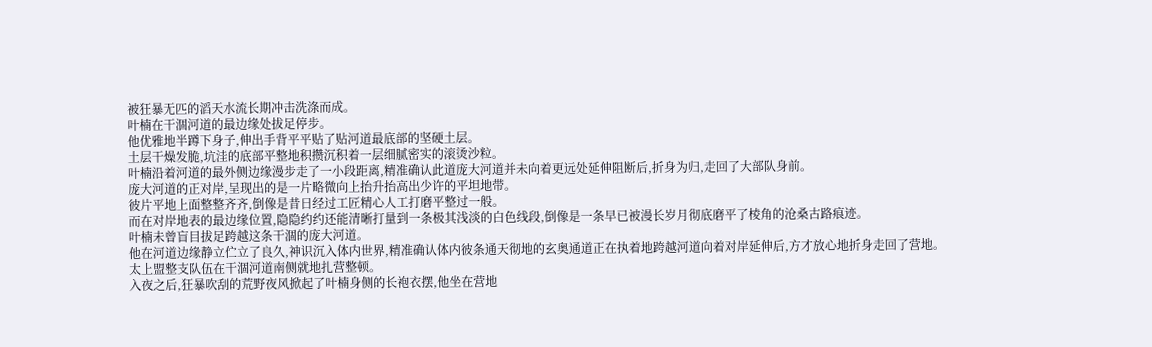被狂暴无匹的滔天水流长期冲击洗涤而成。
叶楠在干涸河道的最边缘处拔足停步。
他优雅地半蹲下身子,伸出手背平平贴了贴河道最底部的坚硬土层。
土层干燥发脆,坑洼的底部平整地积攒沉积着一层细腻密实的滚烫沙粒。
叶楠沿着河道的最外侧边缘漫步走了一小段距离,精准确认此道庞大河道并未向着更远处延伸阻断后,折身为归,走回了大部队身前。
庞大河道的正对岸,呈现出的是一片略微向上抬升抬高出少许的平坦地带。
彼片平地上面整整齐齐,倒像是昔日经过工匠精心人工打磨平整过一般。
而在对岸地表的最边缘位置,隐隐约约还能清晰打量到一条极其浅淡的白色线段,倒像是一条早已被漫长岁月彻底磨平了棱角的沧桑古路痕迹。
叶楠未曾盲目拔足跨越这条干涸的庞大河道。
他在河道边缘静立伫立了良久,神识沉入体内世界,精准确认体内彼条通天彻地的玄奥通道正在执着地跨越河道向着对岸延伸后,方才放心地折身走回了营地。
太上盟整支队伍在干涸河道南侧就地扎营整顿。
入夜之后,狂暴吹刮的荒野夜风掀起了叶楠身侧的长袍衣摆,他坐在营地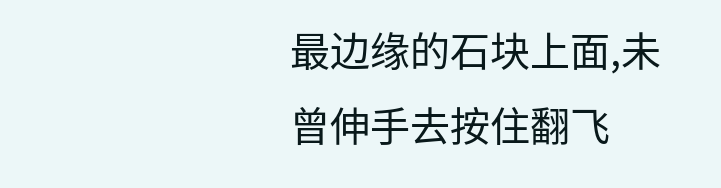最边缘的石块上面,未曾伸手去按住翻飞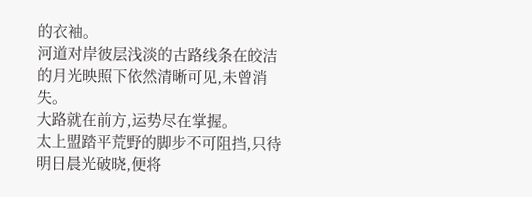的衣袖。
河道对岸彼层浅淡的古路线条在皎洁的月光映照下依然清晰可见,未曾消失。
大路就在前方,运势尽在掌握。
太上盟踏平荒野的脚步不可阻挡,只待明日晨光破晓,便将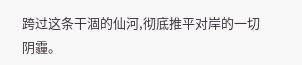跨过这条干涸的仙河,彻底推平对岸的一切阴霾。